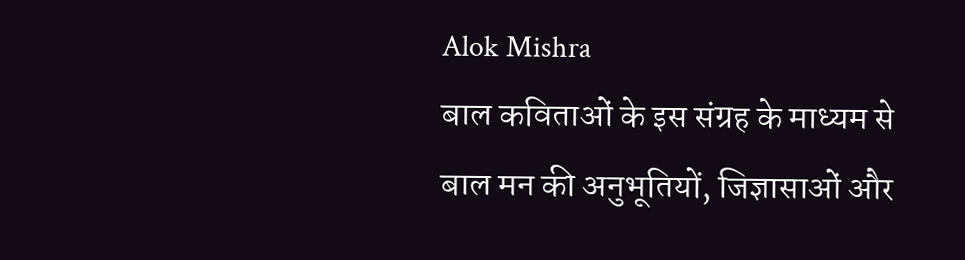Alok Mishra
बाल कविताओं के इस संग्रह के माध्यम से बाल मन की अनुभूतियों, जिज्ञासाओं और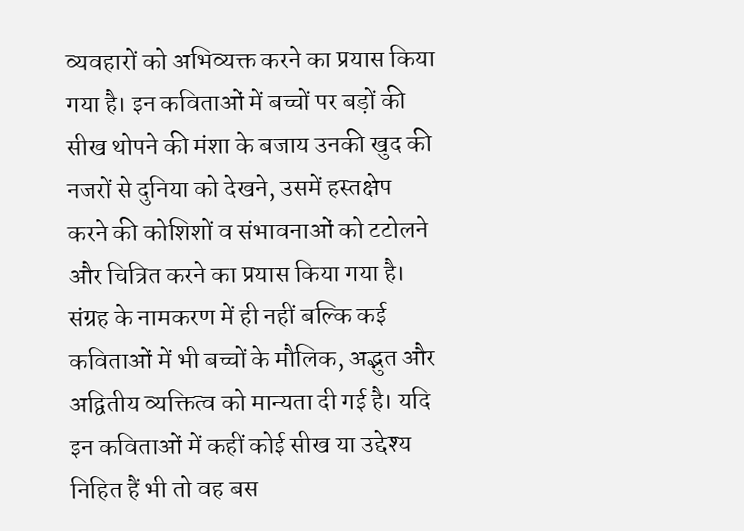व्यवहारों को अभिव्यक्त करने का प्रयास किया गया है। इन कविताओं में बच्चों पर बड़ों की सीख थोपने की मंशा के बजाय उनकी खुद की नजरों से दुनिया को देखने, उसमें हस्तक्षेप करने की कोशिशों व संभावनाओं को टटोलने और चित्रित करने का प्रयास किया गया है। संग्रह के नामकरण में ही नहीं बल्कि कई कविताओं में भी बच्चों के मौलिक, अद्भुत और अद्वितीय व्यक्तित्व को मान्यता दी गई है। यदि इन कविताओं में कहीं कोई सीख या उद्देश्य निहित हैं भी तो वह बस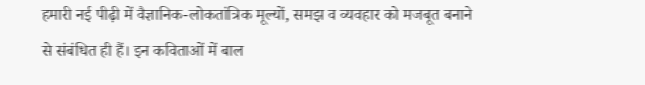हमारी नई पीढ़ी में वैज्ञानिक-लोकतांत्रिक मूल्यों, समझ व व्यवहार को मजबूत बनाने से संबंधित ही हैं। इन कविताओं में बाल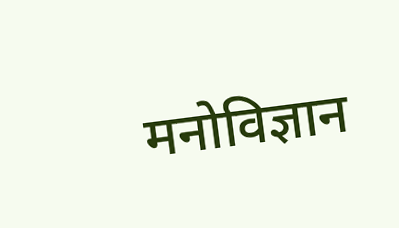मनोविज्ञान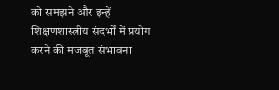को समझने और इन्हें शिक्षणशास्त्रीय संदर्भों में प्रयोग करने की मजबूत संभावना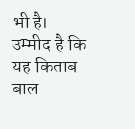भी है। उम्मीद है कि यह किताब बाल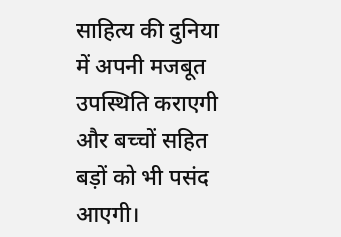साहित्य की दुनिया में अपनी मजबूत उपस्थिति कराएगी और बच्चों सहित बड़ों को भी पसंद आएगी।